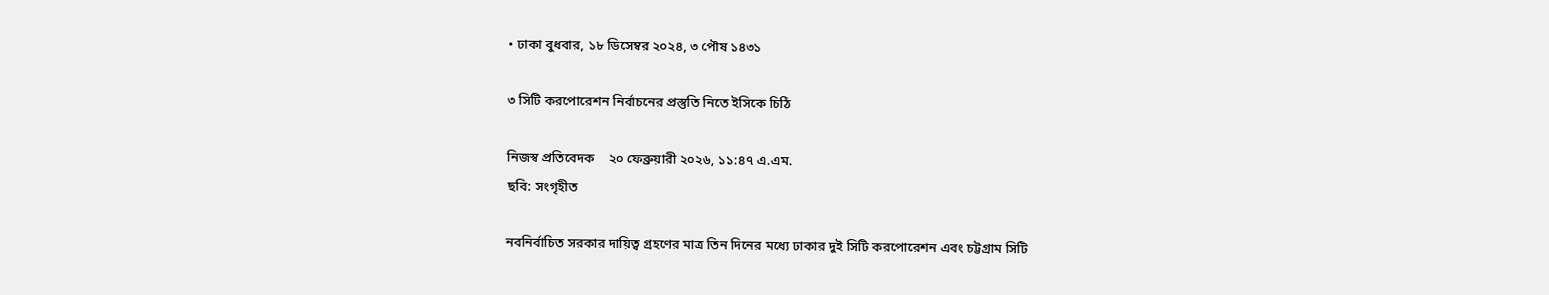• ঢাকা বুধবার, ১৮ ডিসেম্বর ২০২৪, ৩ পৌষ ১৪৩১

৩ সিটি করপোরেশন নির্বাচনের প্রস্তুতি নিতে ইসিকে চিঠি

নিজস্ব প্রতিবেদক    ২০ ফেব্রুয়ারী ২০২৬, ১১:৪৭ এ.এম.
ছবি: সংগৃহীত

নবনির্বাচিত সরকার দায়িত্ব গ্রহণের মাত্র তিন দিনের মধ্যে ঢাকার দুই সিটি করপোরেশন এবং চট্টগ্রাম সিটি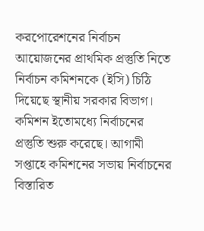করপোরেশনের নির্বাচন আয়োজনের প্রাথমিক প্রস্তুতি নিতে নির্বাচন কমিশনকে (ইসি) চিঠি দিয়েছে স্থানীয় সরকার বিভাগ। কমিশন ইতোমধ্যে নির্বাচনের প্রস্তুতি শুরু করেছে। আগামী সপ্তাহে কমিশনের সভায় নির্বাচনের বিস্তারিত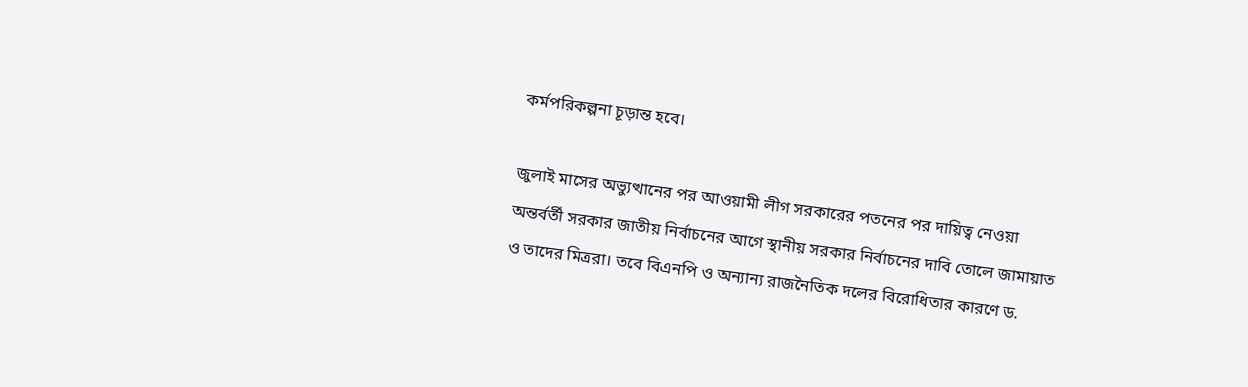কর্মপরিকল্পনা চূড়ান্ত হবে।

জুলাই মাসের অভ্যুত্থানের পর আওয়ামী লীগ সরকারের পতনের পর দায়িত্ব নেওয়া অন্তর্বর্তী সরকার জাতীয় নির্বাচনের আগে স্থানীয় সরকার নির্বাচনের দাবি তোলে জামায়াত ও তাদের মিত্ররা। তবে বিএনপি ও অন্যান্য রাজনৈতিক দলের বিরোধিতার কারণে ড.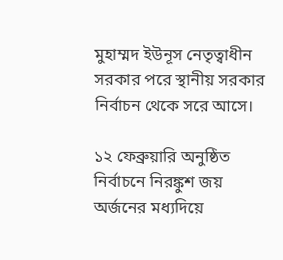মুহাম্মদ ইউনূস নেতৃত্বাধীন সরকার পরে স্থানীয় সরকার নির্বাচন থেকে সরে আসে।

১২ ফেব্রুয়ারি অনুষ্ঠিত নির্বাচনে নিরঙ্কুশ জয় অর্জনের মধ্যদিয়ে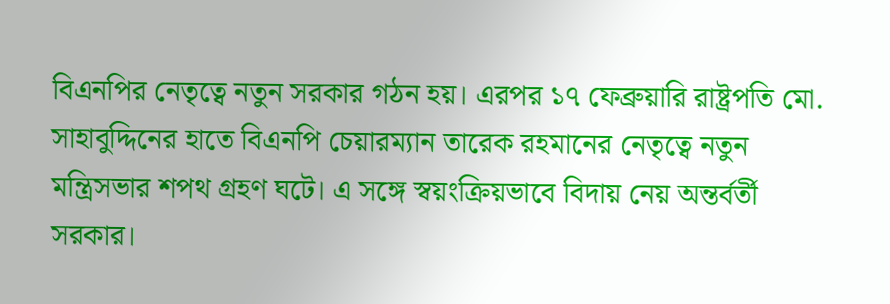বিএনপির নেতৃত্বে নতুন সরকার গঠন হয়। এরপর ১৭ ফেব্রুয়ারি রাষ্ট্রপতি মো. সাহাবুদ্দিনের হাতে বিএনপি চেয়ারম্যান তারেক রহমানের নেতৃত্বে নতুন মন্ত্রিসভার শপথ গ্রহণ ঘটে। এ সঙ্গে স্বয়ংক্রিয়ভাবে বিদায় নেয় অন্তর্বর্তী সরকার।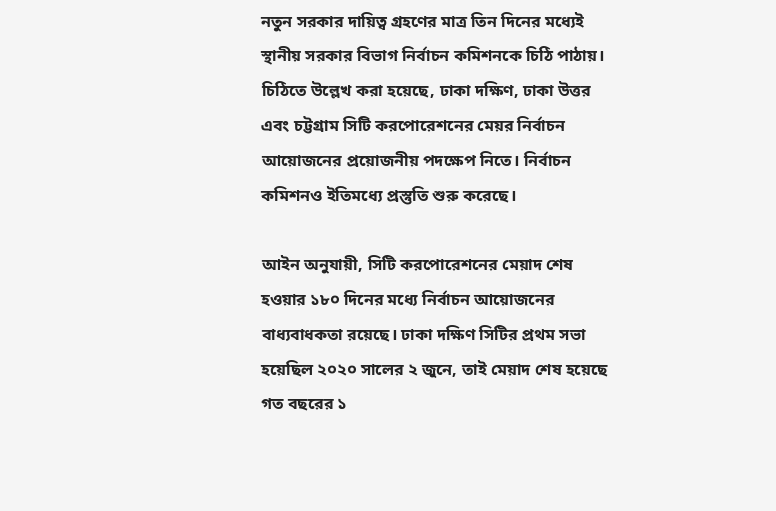নতুন সরকার দায়িত্ব গ্রহণের মাত্র তিন দিনের মধ্যেই স্থানীয় সরকার বিভাগ নির্বাচন কমিশনকে চিঠি পাঠায়। চিঠিতে উল্লেখ করা হয়েছে, ঢাকা দক্ষিণ, ঢাকা উত্তর এবং চট্টগ্রাম সিটি করপোরেশনের মেয়র নির্বাচন আয়োজনের প্রয়োজনীয় পদক্ষেপ নিতে। নির্বাচন কমিশনও ইতিমধ্যে প্রস্তুতি শুরু করেছে।

আইন অনুযায়ী, সিটি করপোরেশনের মেয়াদ শেষ হওয়ার ১৮০ দিনের মধ্যে নির্বাচন আয়োজনের বাধ্যবাধকতা রয়েছে। ঢাকা দক্ষিণ সিটির প্রথম সভা হয়েছিল ২০২০ সালের ২ জুনে, তাই মেয়াদ শেষ হয়েছে গত বছরের ১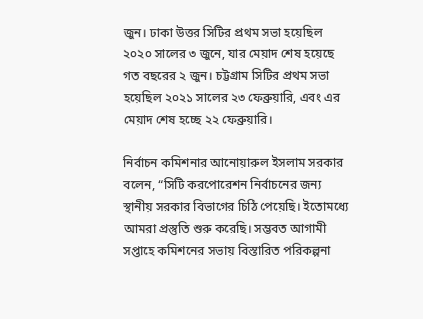জুন। ঢাকা উত্তর সিটির প্রথম সভা হয়েছিল ২০২০ সালের ৩ জুনে, যার মেয়াদ শেষ হয়েছে গত বছরের ২ জুন। চট্টগ্রাম সিটির প্রথম সভা হয়েছিল ২০২১ সালের ২৩ ফেব্রুয়ারি, এবং এর মেয়াদ শেষ হচ্ছে ২২ ফেব্রুয়ারি।

নির্বাচন কমিশনার আনোয়ারুল ইসলাম সরকার বলেন, “সিটি করপোরেশন নির্বাচনের জন্য স্থানীয় সরকার বিভাগের চিঠি পেয়েছি। ইতোমধ্যে আমরা প্রস্তুতি শুরু করেছি। সম্ভবত আগামী সপ্তাহে কমিশনের সভায় বিস্তারিত পরিকল্পনা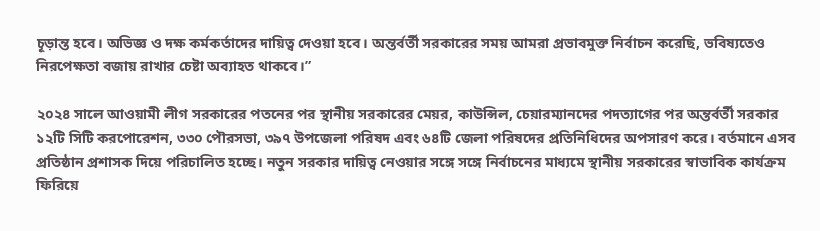চূড়ান্ত হবে। অভিজ্ঞ ও দক্ষ কর্মকর্তাদের দায়িত্ব দেওয়া হবে। অন্তর্বর্তী সরকারের সময় আমরা প্রভাবমুক্ত নির্বাচন করেছি, ভবিষ্যতেও নিরপেক্ষতা বজায় রাখার চেষ্টা অব্যাহত থাকবে।”

২০২৪ সালে আওয়ামী লীগ সরকারের পতনের পর স্থানীয় সরকারের মেয়র, কাউন্সিল, চেয়ারম্যানদের পদত্যাগের পর অন্তর্বর্তী সরকার ১২টি সিটি করপোরেশন, ৩৩০ পৌরসভা, ৩৯৭ উপজেলা পরিষদ এবং ৬৪টি জেলা পরিষদের প্রতিনিধিদের অপসারণ করে। বর্তমানে এসব প্রতিষ্ঠান প্রশাসক দিয়ে পরিচালিত হচ্ছে। নতুন সরকার দায়িত্ব নেওয়ার সঙ্গে সঙ্গে নির্বাচনের মাধ্যমে স্থানীয় সরকারের স্বাভাবিক কার্যক্রম ফিরিয়ে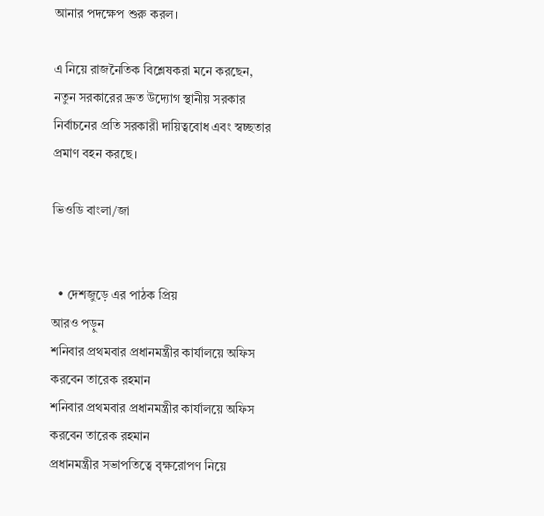আনার পদক্ষেপ শুরু করল।

এ নিয়ে রাজনৈতিক বিশ্লেষকরা মনে করছেন, নতুন সরকারের দ্রুত উদ্যোগ স্থানীয় সরকার নির্বাচনের প্রতি সরকারী দায়িত্ববোধ এবং স্বচ্ছতার প্রমাণ বহন করছে।

ভিওডি বাংলা/জা


  • দেশজুড়ে এর পাঠক প্রিয়
আরও পড়ুন
শনিবার প্রথমবার প্রধানমন্ত্রীর কার্যালয়ে অফিস করবেন তারেক রহমান
শনিবার প্রথমবার প্রধানমন্ত্রীর কার্যালয়ে অফিস করবেন তারেক রহমান
প্রধানমন্ত্রীর সভাপতিত্বে বৃক্ষরোপণ নিয়ে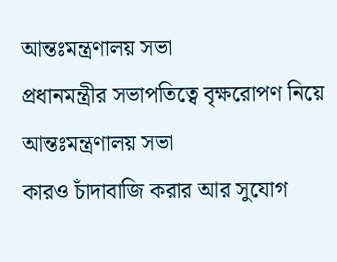আন্তঃমন্ত্রণালয় সভা
প্রধানমন্ত্রীর সভাপতিত্বে বৃক্ষরোপণ নিয়ে আন্তঃমন্ত্রণালয় সভা
কারও চাঁদাবাজি করার আর সুযোগ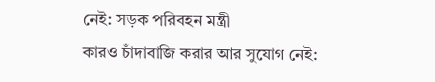নেই: সড়ক পরিবহন মন্ত্রী
কারও চাঁদাবাজি করার আর সুযোগ নেই: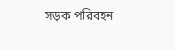সড়ক পরিবহন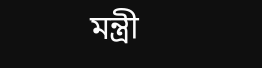মন্ত্রী